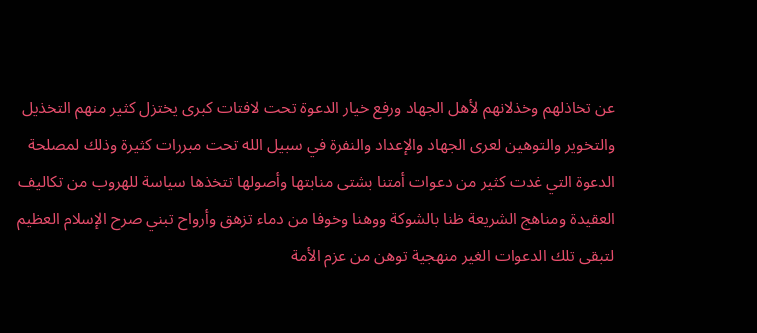عن تخاذلهم وخذلانهم لأهل الجهاد ورفع خيار الدعوة تحت لافتات كبرى يختزل كثير منهم التخذيل والتخوير والتوهين لعرى الجهاد والإعداد والنفرة في سبيل الله تحت مبررات كثيرة وذلك لمصلحة الدعوة التي غدت كثير من دعوات أمتنا بشتى منابتها وأصولها تتخذها سياسة للهروب من تكاليف العقيدة ومناهج الشريعة ظنا بالشوكة ووهنا وخوفا من دماء تزهق وأرواح تبني صرح الإسلام العظيم لتبقى تلك الدعوات الغير منهجية توهن من عزم الأمة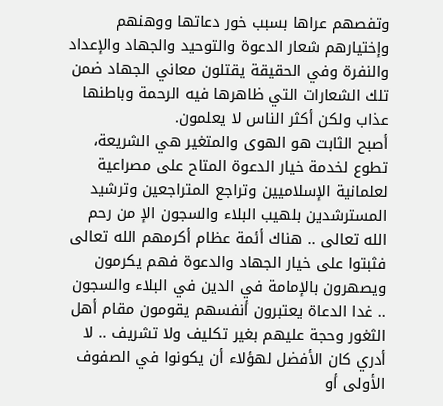وتفصهم عراها بسبب خور دعاتها ووهنهم وإختيارهم شعار الدعوة والتوحيد والجهاد والإعداد والنفرة وفي الحقيقة يقتلون معاني الجهاد ضمن تلك الشعارات التي ظاهرها فيه الرحمة وباطنها عذاب ولكن أكثر الناس لا يعلمون.
أصبح الثابت هو الهوى والمتغير هي الشريعة، تطوع لخدمة خيار الدعوة المتاح على مصراعية لعلمانية الإسلاميين وتراجع المتراجعين وترشيد المسترشدين بلهيب البلاء والسجون الإ من رحم الله تعالى .. هناك أئمة عظام أكرمهم الله تعالى فثبتوا على خيار الجهاد والدعوة فهم يكرمون ويصهرون بالإمامة في الدين في البلاء والسجون .. غدا الدعاة يعتبرون أنفسهم يقومون مقام أهل الثغور وحجة عليهم بغير تكليف ولا تشريف .. لا أدري كان الأفضل لهؤلاء أن يكونوا في الصفوف الأولى أو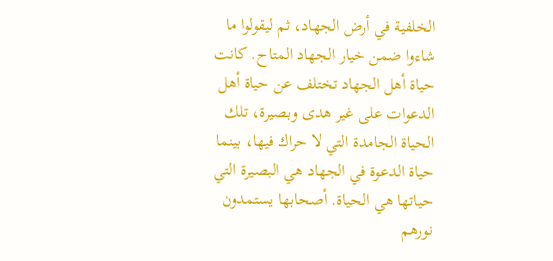الخلفية في أرض الجهاد، ثم ليقولوا ما شاءوا ضمن خيار الجهاد المتاح. كانت حياة أهل الجهاد تختلف عن حياة أهل الدعوات على غير هدى وبصيرة، تلك الحياة الجامدة التي لا حراك فيها، بينما حياة الدعوة في الجهاد هي البصيرة التي حياتها هي الحياة. أصحابها يستمدون نورهم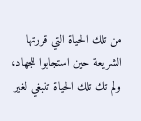من تلك الحياة التي قررتها الشريعة حين استجابوا للجهاد، ولم تك تلك الحياة تنبغي لغير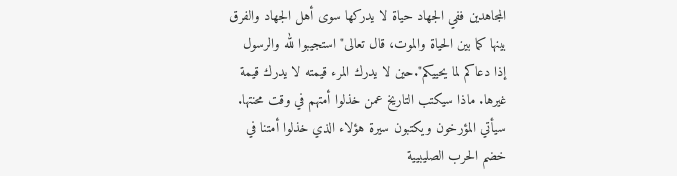المجاهدين ففي الجهاد حياة لا يدركها سوى أهل الجهاد والفرق بينها كما بين الحياة والموت، قال تعالى"استجيبوا لله والرسول إذا دعاكم لما يحييكم".حين لا يدرك المرء قيمته لا يدرك قيمة غيرها. ماذا سيكتب التاريخ عمن خذلوا أمتهم في وقت محنتها. سيأتي المؤرخون ويكتبون سيرة هؤلاء الذي خذلوا أمتنا في خضم الحرب الصليبيية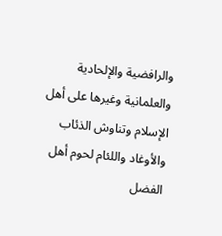والرافضية والإلحادية والعلمانية وغيرها على أهل الإسلام وتناوش الذئاب والأوغاد واللئام لحوم أهل الفضل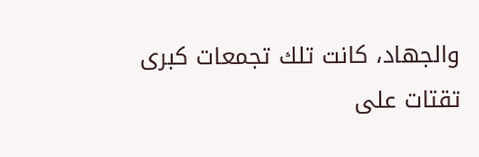والجهاد، كانت تلك تجمعات كبرى تقتات على